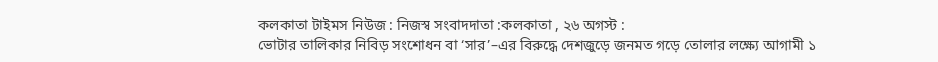কলকাতা টাইমস নিউজ : নিজস্ব সংবাদদাতা :কলকাতা , ২৬ অগস্ট :
ভোটার তালিকার নিবিড় সংশোধন বা ‘সার’–এর বিরুদ্ধে দেশজুড়ে জনমত গড়ে তোলার লক্ষ্যে আগামী ১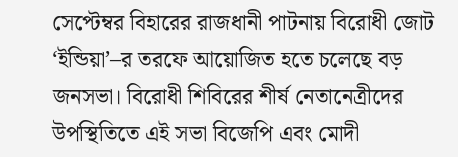সেপ্টেম্বর বিহারের রাজধানী পাটনায় বিরোধী জোট ‘ইন্ডিয়া’–র তরফে আয়োজিত হতে চলেছে বড় জনসভা। বিরোধী শিবিরের শীর্ষ নেতানেত্রীদের উপস্থিতিতে এই সভা বিজেপি এবং মোদী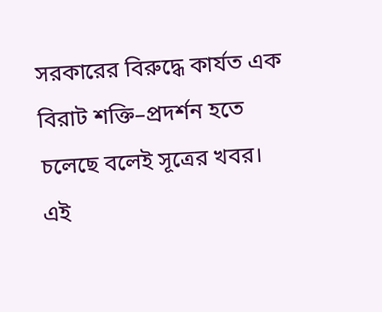সরকারের বিরুদ্ধে কার্যত এক বিরাট শক্তি–প্রদর্শন হতে চলেছে বলেই সূত্রের খবর।
এই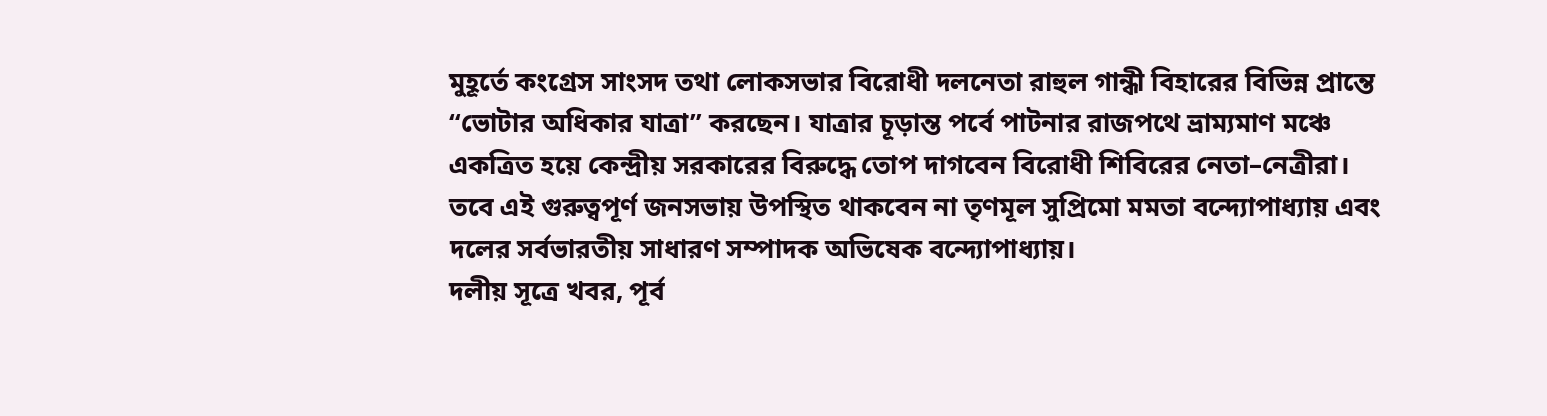মুহূর্তে কংগ্রেস সাংসদ তথা লোকসভার বিরোধী দলনেতা রাহুল গান্ধী বিহারের বিভিন্ন প্রান্তে “ভোটার অধিকার যাত্রা” করছেন। যাত্রার চূড়ান্ত পর্বে পাটনার রাজপথে ভ্রাম্যমাণ মঞ্চে একত্রিত হয়ে কেন্দ্রীয় সরকারের বিরুদ্ধে তোপ দাগবেন বিরোধী শিবিরের নেতা–নেত্রীরা। তবে এই গুরুত্বপূর্ণ জনসভায় উপস্থিত থাকবেন না তৃণমূল সুপ্রিমো মমতা বন্দ্যোপাধ্যায় এবং দলের সর্বভারতীয় সাধারণ সম্পাদক অভিষেক বন্দ্যোপাধ্যায়।
দলীয় সূত্রে খবর, পূর্ব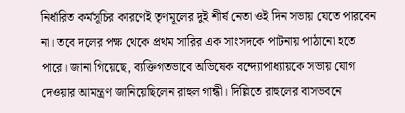নির্ধারিত কর্মসূচির কারণেই তৃণমূলের দুই শীর্ষ নেতা ওই দিন সভায় যেতে পারবেন না। তবে দলের পক্ষ থেকে প্রথম সারির এক সাংসদকে পাটনায় পাঠানো হতে পারে। জানা গিয়েছে, ব্যক্তিগতভাবে অভিষেক বন্দ্যোপাধ্যায়কে সভায় যোগ দেওয়ার আমন্ত্রণ জানিয়েছিলেন রাহুল গান্ধী। দিল্লিতে রাহুলের বাসভবনে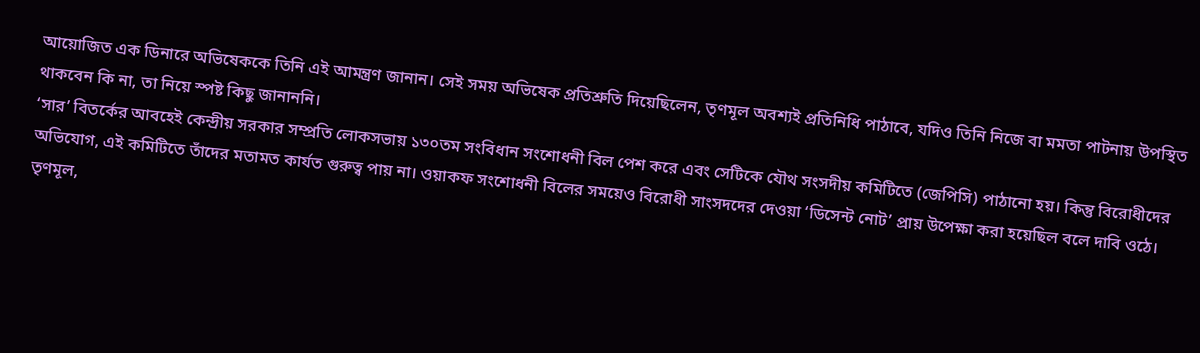আয়োজিত এক ডিনারে অভিষেককে তিনি এই আমন্ত্রণ জানান। সেই সময় অভিষেক প্রতিশ্রুতি দিয়েছিলেন, তৃণমূল অবশ্যই প্রতিনিধি পাঠাবে, যদিও তিনি নিজে বা মমতা পাটনায় উপস্থিত থাকবেন কি না, তা নিয়ে স্পষ্ট কিছু জানাননি।
‘সার’ বিতর্কের আবহেই কেন্দ্রীয় সরকার সম্প্রতি লোকসভায় ১৩০তম সংবিধান সংশোধনী বিল পেশ করে এবং সেটিকে যৌথ সংসদীয় কমিটিতে (জেপিসি) পাঠানো হয়। কিন্তু বিরোধীদের অভিযোগ, এই কমিটিতে তাঁদের মতামত কার্যত গুরুত্ব পায় না। ওয়াকফ সংশোধনী বিলের সময়েও বিরোধী সাংসদদের দেওয়া ‘ডিসেন্ট নোট’ প্রায় উপেক্ষা করা হয়েছিল বলে দাবি ওঠে।
তৃণমূল,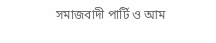সমাজবাদী পার্টি ও আম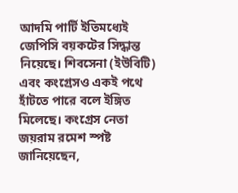আদমি পার্টি ইতিমধ্যেই জেপিসি বয়কটের সিদ্ধান্ত নিয়েছে। শিবসেনা (ইউবিটি) এবং কংগ্রেসও একই পথে হাঁটতে পারে বলে ইঙ্গিত মিলেছে। কংগ্রেস নেতা জয়রাম রমেশ স্পষ্ট জানিয়েছেন,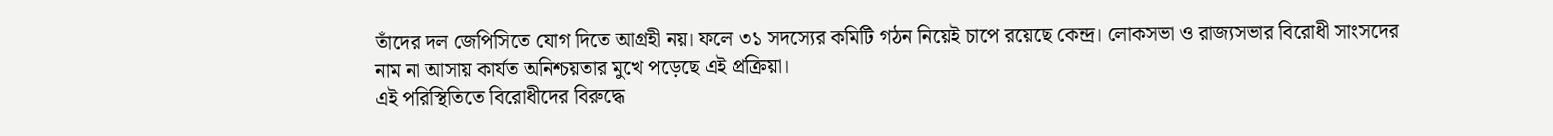তাঁদের দল জেপিসিতে যোগ দিতে আগ্রহী নয়। ফলে ৩১ সদস্যের কমিটি গঠন নিয়েই চাপে রয়েছে কেন্দ্র। লোকসভা ও রাজ্যসভার বিরোধী সাংসদের নাম না আসায় কার্যত অনিশ্চয়তার মুখে পড়েছে এই প্রক্রিয়া।
এই পরিস্থিতিতে বিরোধীদের বিরুদ্ধে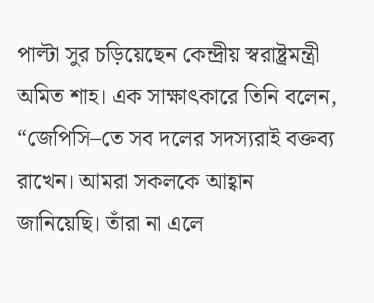পাল্টা সুর চড়িয়েছেন কেন্দ্রীয় স্বরাষ্ট্রমন্ত্রী অমিত শাহ। এক সাক্ষাৎকারে তিনি বলেন, “জেপিসি–তে সব দলের সদস্যরাই বক্তব্য রাখেন। আমরা সকলকে আহ্বান জানিয়েছি। তাঁরা না এলে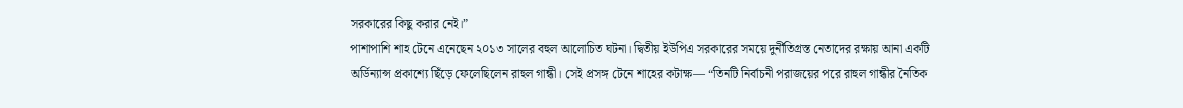সরকারের কিছু করার নেই।”
পাশাপাশি শাহ টেনে এনেছেন ২০১৩ সালের বহুল আলোচিত ঘটনা। দ্বিতীয় ইউপিএ সরকারের সময়ে দুর্নীতিগ্রস্ত নেতাদের রক্ষায় আনা একটি অর্ডিন্যান্স প্রকাশ্যে ছিঁড়ে ফেলেছিলেন রাহুল গান্ধী। সেই প্রসঙ্গ টেনে শাহের কটাক্ষ— “তিনটি নির্বাচনী পরাজয়ের পরে রাহুল গান্ধীর নৈতিক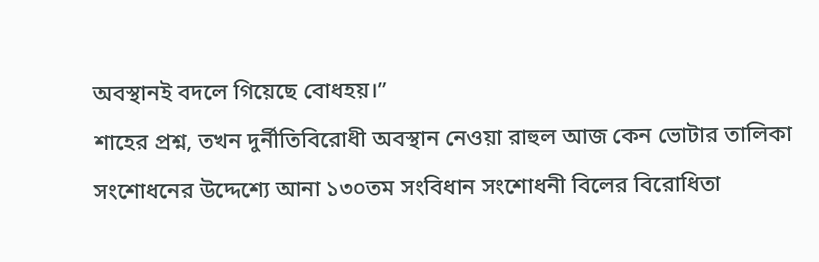অবস্থানই বদলে গিয়েছে বোধহয়।”
শাহের প্রশ্ন, তখন দুর্নীতিবিরোধী অবস্থান নেওয়া রাহুল আজ কেন ভোটার তালিকা সংশোধনের উদ্দেশ্যে আনা ১৩০তম সংবিধান সংশোধনী বিলের বিরোধিতা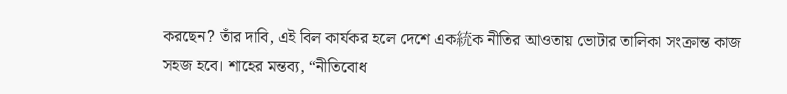করছেন? তাঁর দাবি, এই বিল কার্যকর হলে দেশে এক統ক নীতির আওতায় ভোটার তালিকা সংক্রান্ত কাজ সহজ হবে। শাহের মন্তব্য, “নীতিবোধ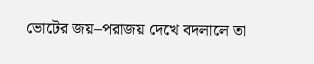ভোটের জয়–পরাজয় দেখে বদলালে তা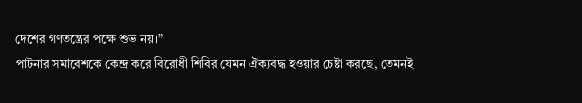দেশের গণতন্ত্রের পক্ষে শুভ নয়।”
পাটনার সমাবেশকে কেন্দ্র করে বিরোধী শিবির যেমন ঐক্যবদ্ধ হওয়ার চেষ্টা করছে, তেমনই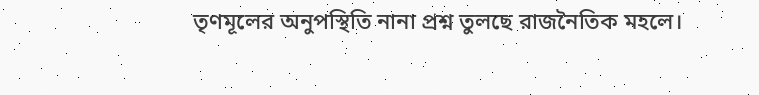তৃণমূলের অনুপস্থিতি নানা প্রশ্ন তুলছে রাজনৈতিক মহলে।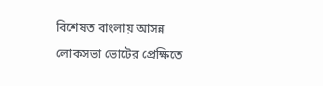বিশেষত বাংলায় আসন্ন লোকসভা ভোটের প্রেক্ষিতে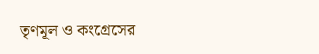তৃণমূল ও কংগ্রেসের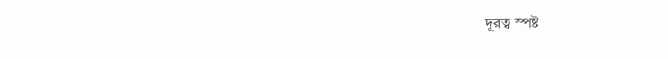দূরত্ব স্পষ্ট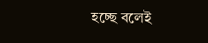হচ্ছে বলেই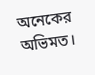অনেকের অভিমত।